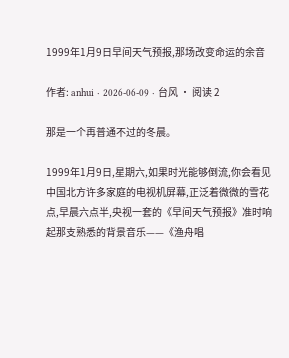1999年1月9日早间天气预报,那场改变命运的余音

作者: anhui · 2026-06-09 · 台风 · 阅读 2

那是一个再普通不过的冬晨。

1999年1月9日,星期六,如果时光能够倒流,你会看见中国北方许多家庭的电视机屏幕,正泛着微微的雪花点,早晨六点半,央视一套的《早间天气预报》准时响起那支熟悉的背景音乐——《渔舟唱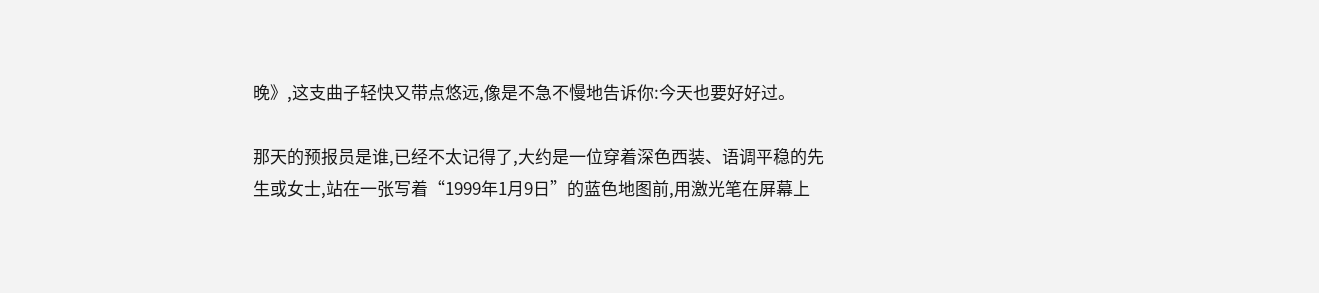晚》,这支曲子轻快又带点悠远,像是不急不慢地告诉你:今天也要好好过。

那天的预报员是谁,已经不太记得了,大约是一位穿着深色西装、语调平稳的先生或女士,站在一张写着“1999年1月9日”的蓝色地图前,用激光笔在屏幕上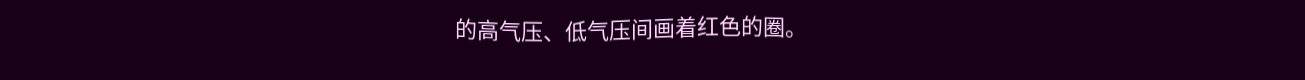的高气压、低气压间画着红色的圈。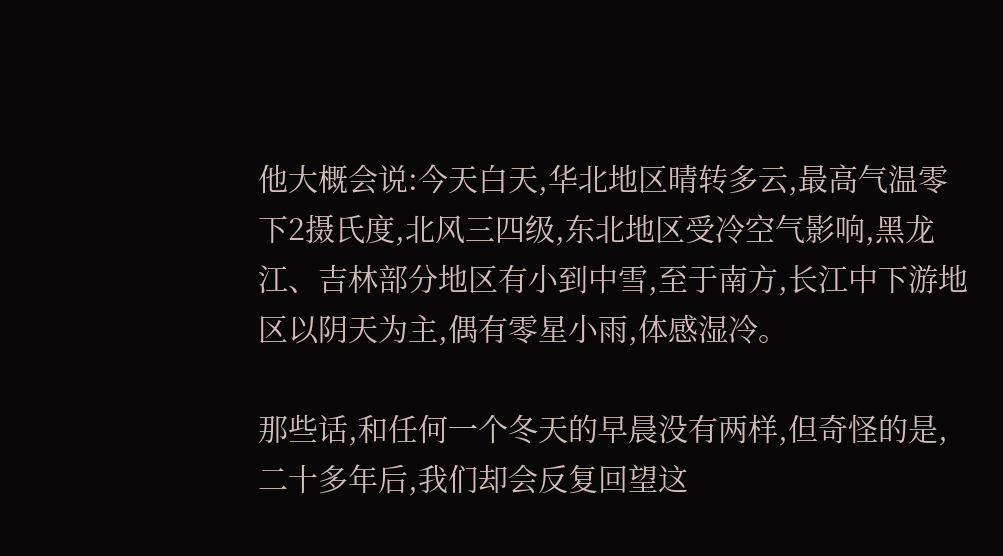他大概会说:今天白天,华北地区晴转多云,最高气温零下2摄氏度,北风三四级,东北地区受冷空气影响,黑龙江、吉林部分地区有小到中雪,至于南方,长江中下游地区以阴天为主,偶有零星小雨,体感湿冷。

那些话,和任何一个冬天的早晨没有两样,但奇怪的是,二十多年后,我们却会反复回望这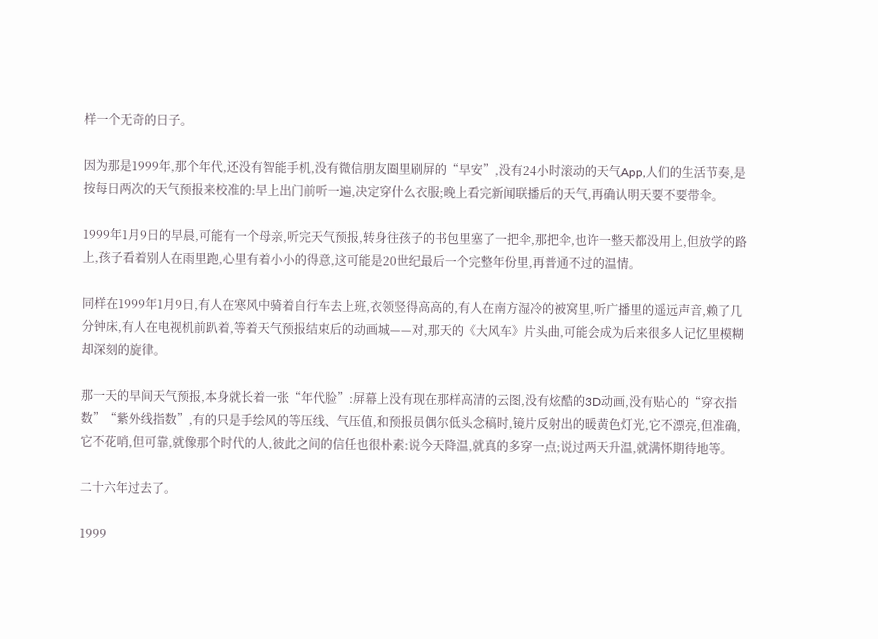样一个无奇的日子。

因为那是1999年,那个年代,还没有智能手机,没有微信朋友圈里刷屏的“早安”,没有24小时滚动的天气App,人们的生活节奏,是按每日两次的天气预报来校准的:早上出门前听一遍,决定穿什么衣服;晚上看完新闻联播后的天气,再确认明天要不要带伞。

1999年1月9日的早晨,可能有一个母亲,听完天气预报,转身往孩子的书包里塞了一把伞,那把伞,也许一整天都没用上,但放学的路上,孩子看着别人在雨里跑,心里有着小小的得意,这可能是20世纪最后一个完整年份里,再普通不过的温情。

同样在1999年1月9日,有人在寒风中骑着自行车去上班,衣领竖得高高的,有人在南方湿冷的被窝里,听广播里的遥远声音,赖了几分钟床,有人在电视机前趴着,等着天气预报结束后的动画城——对,那天的《大风车》片头曲,可能会成为后来很多人记忆里模糊却深刻的旋律。

那一天的早间天气预报,本身就长着一张“年代脸”:屏幕上没有现在那样高清的云图,没有炫酷的3D动画,没有贴心的“穿衣指数”“紫外线指数”,有的只是手绘风的等压线、气压值,和预报员偶尔低头念稿时,镜片反射出的暖黄色灯光,它不漂亮,但准确,它不花哨,但可靠,就像那个时代的人,彼此之间的信任也很朴素:说今天降温,就真的多穿一点;说过两天升温,就满怀期待地等。

二十六年过去了。

1999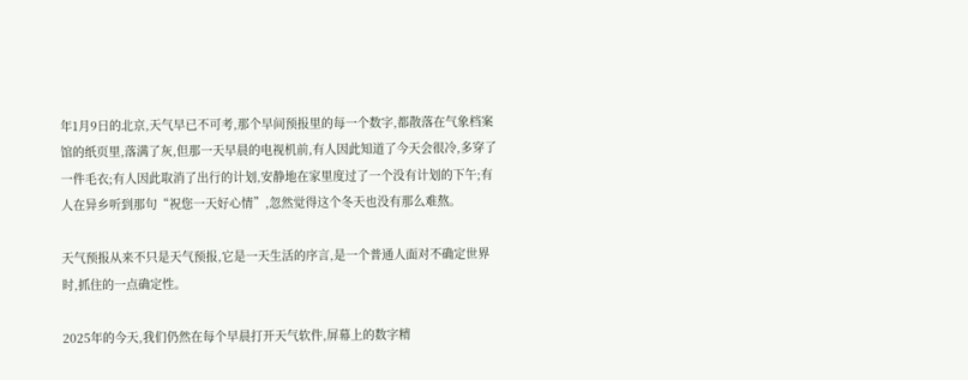年1月9日的北京,天气早已不可考,那个早间预报里的每一个数字,都散落在气象档案馆的纸页里,落满了灰,但那一天早晨的电视机前,有人因此知道了今天会很冷,多穿了一件毛衣;有人因此取消了出行的计划,安静地在家里度过了一个没有计划的下午;有人在异乡听到那句“祝您一天好心情”,忽然觉得这个冬天也没有那么难熬。

天气预报从来不只是天气预报,它是一天生活的序言,是一个普通人面对不确定世界时,抓住的一点确定性。

2025年的今天,我们仍然在每个早晨打开天气软件,屏幕上的数字精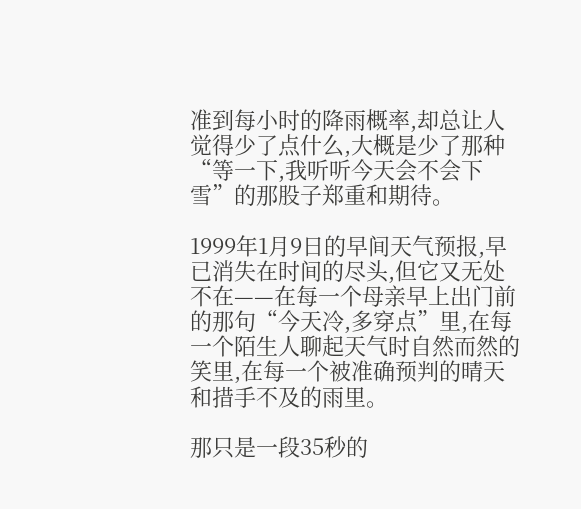准到每小时的降雨概率,却总让人觉得少了点什么,大概是少了那种“等一下,我听听今天会不会下雪”的那股子郑重和期待。

1999年1月9日的早间天气预报,早已消失在时间的尽头,但它又无处不在——在每一个母亲早上出门前的那句“今天冷,多穿点”里,在每一个陌生人聊起天气时自然而然的笑里,在每一个被准确预判的晴天和措手不及的雨里。

那只是一段35秒的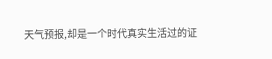天气预报,却是一个时代真实生活过的证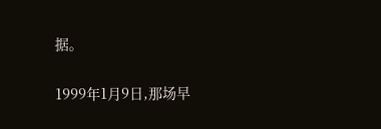据。

1999年1月9日,那场早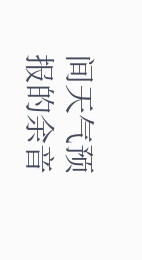间天气预报的余音